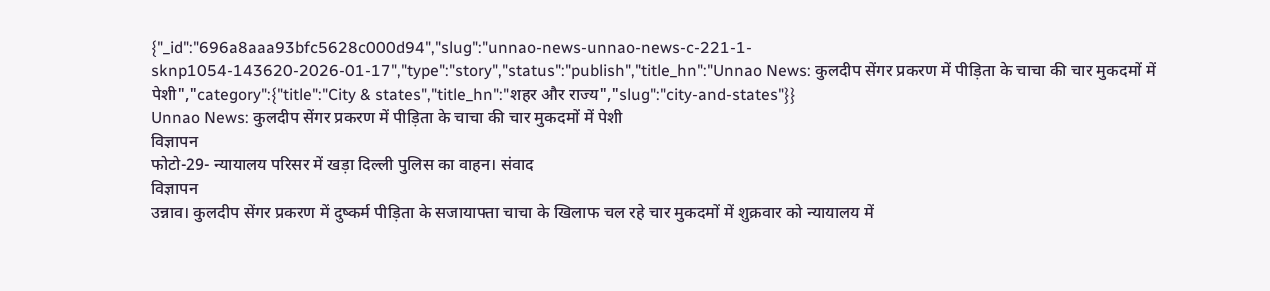{"_id":"696a8aaa93bfc5628c000d94","slug":"unnao-news-unnao-news-c-221-1-sknp1054-143620-2026-01-17","type":"story","status":"publish","title_hn":"Unnao News: कुलदीप सेंगर प्रकरण में पीड़िता के चाचा की चार मुकदमों में पेशी","category":{"title":"City & states","title_hn":"शहर और राज्य","slug":"city-and-states"}}
Unnao News: कुलदीप सेंगर प्रकरण में पीड़िता के चाचा की चार मुकदमों में पेशी
विज्ञापन
फोटो-29- न्यायालय परिसर में खड़ा दिल्ली पुलिस का वाहन। संवाद
विज्ञापन
उन्नाव। कुलदीप सेंगर प्रकरण में दुष्कर्म पीड़िता के सजायाफ्ता चाचा के खिलाफ चल रहे चार मुकदमों में शुक्रवार को न्यायालय में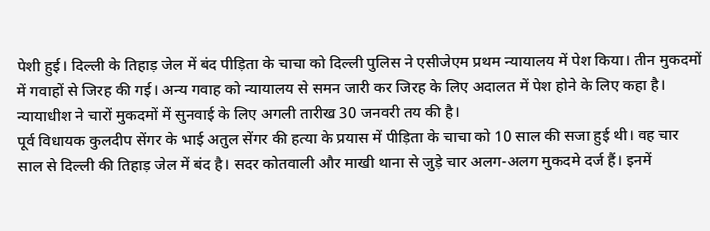पेशी हुई। दिल्ली के तिहाड़ जेल में बंद पीड़िता के चाचा को दिल्ली पुलिस ने एसीजेएम प्रथम न्यायालय में पेश किया। तीन मुकदमों में गवाहों से जिरह की गई। अन्य गवाह को न्यायालय से समन जारी कर जिरह के लिए अदालत में पेश होने के लिए कहा है। न्यायाधीश ने चारों मुकदमों में सुनवाई के लिए अगली तारीख 30 जनवरी तय की है।
पूर्व विधायक कुलदीप सेंगर के भाई अतुल सेंगर की हत्या के प्रयास में पीड़िता के चाचा को 10 साल की सजा हुई थी। वह चार साल से दिल्ली की तिहाड़ जेल में बंद है। सदर कोतवाली और माखी थाना से जुड़े चार अलग-अलग मुकदमे दर्ज हैं। इनमें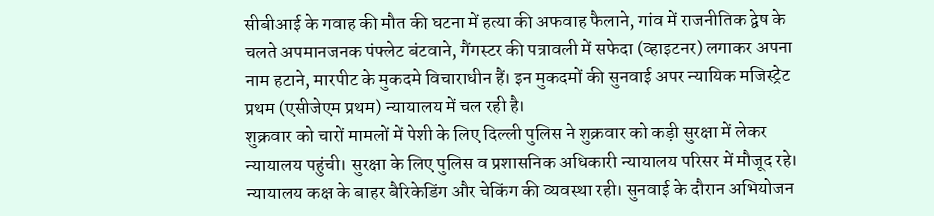सीबीआई के गवाह की मौत की घटना में हत्या की अफवाह फैलाने, गांव में राजनीतिक द्वेष के चलते अपमानजनक पंफ्लेट बंटवाने, गैंगस्टर की पत्रावली में सफेदा (व्हाइटनर) लगाकर अपना नाम हटाने, मारपीट के मुकदमे विचाराधीन हैं। इन मुकदमों की सुनवाई अपर न्यायिक मजिस्ट्रेट प्रथम (एसीजेएम प्रथम) न्यायालय में चल रही है।
शुक्रवार को चारों मामलों में पेशी के लिए दिल्ली पुलिस ने शुक्रवार को कड़ी सुरक्षा में लेकर न्यायालय पहुंची। सुरक्षा के लिए पुलिस व प्रशासनिक अधिकारी न्यायालय परिसर में मौजूद रहे। न्यायालय कक्ष के बाहर बैरिकेडिंग और चेकिंग की व्यवस्था रही। सुनवाई के दौरान अभियोजन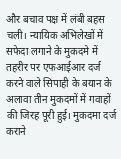और बचाव पक्ष में लंबी बहस चली। न्यायिक अभिलेखों में सफेदा लगाने के मुकदमे में तहरीर पर एफआईआर दर्ज करने वाले सिपाही के बयान के अलावा तीन मुकदमों में गवाहों की जिरह पूरी हुई। मुकदमा दर्ज कराने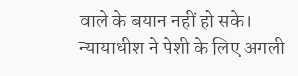वाले के बयान नहीं हो सके। न्यायाधीश ने पेशी के लिए अगली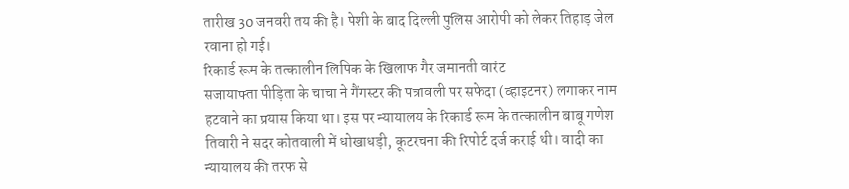तारीख 30 जनवरी तय की है। पेशी के बाद दिल्ली पुलिस आरोपी को लेकर तिहाड़ जेल रवाना हो गई।
रिकार्ड रूम के तत्कालीन लिपिक के खिलाफ गैर जमानती वारंट
सजायाफ्ता पीड़िता के चाचा ने गैंगस्टर की पत्रावली पर सफेदा (व्हाइटनर) लगाकर नाम हटवाने का प्रयास किया था। इस पर न्यायालय के रिकार्ड रूम के तत्कालीन बाबू गणेश तिवारी ने सदर कोतवाली में धोखाधड़ी, कूटरचना की रिपोर्ट दर्ज कराई थी। वादी का न्यायालय की तरफ से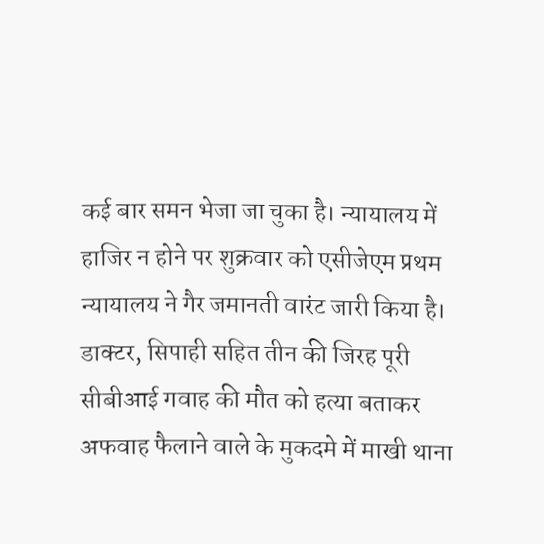कई बार समन भेजा जा चुका है। न्यायालय में हाजिर न होने पर शुक्रवार को एसीजेएम प्रथम न्यायालय ने गैर जमानती वारंट जारी किया है।
डाक्टर, सिपाही सहित तीन की जिरह पूरी
सीबीआई गवाह की मौत को हत्या बताकर अफवाह फैलाने वाले के मुकदमे में माखी थाना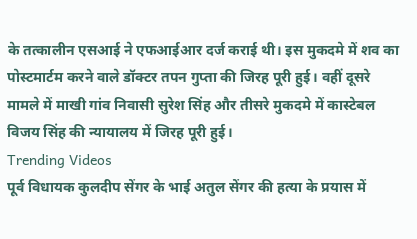के तत्कालीन एसआई ने एफआईआर दर्ज कराई थी। इस मुकदमे में शव का पोस्टमार्टम करने वाले डॉक्टर तपन गुप्ता की जिरह पूरी हुई। वहीं दूसरे मामले में माखी गांव निवासी सुरेश सिंह और तीसरे मुकदमे में कास्टेबल विजय सिंह की न्यायालय में जिरह पूरी हुई।
Trending Videos
पूर्व विधायक कुलदीप सेंगर के भाई अतुल सेंगर की हत्या के प्रयास में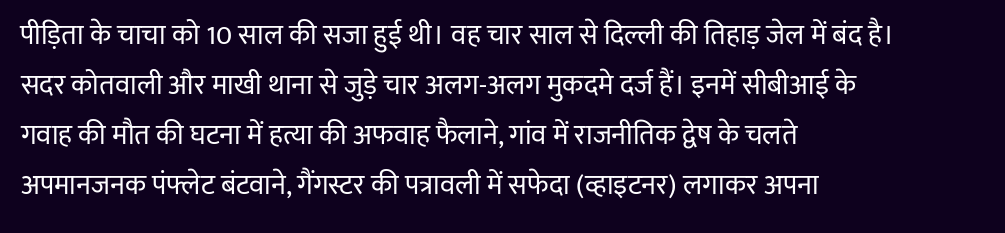पीड़िता के चाचा को 10 साल की सजा हुई थी। वह चार साल से दिल्ली की तिहाड़ जेल में बंद है। सदर कोतवाली और माखी थाना से जुड़े चार अलग-अलग मुकदमे दर्ज हैं। इनमें सीबीआई के गवाह की मौत की घटना में हत्या की अफवाह फैलाने, गांव में राजनीतिक द्वेष के चलते अपमानजनक पंफ्लेट बंटवाने, गैंगस्टर की पत्रावली में सफेदा (व्हाइटनर) लगाकर अपना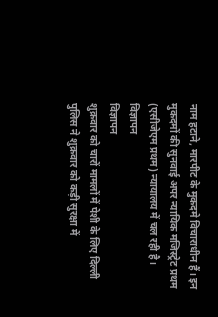नाम हटाने, मारपीट के मुकदमे विचाराधीन हैं। इन मुकदमों की सुनवाई अपर न्यायिक मजिस्ट्रेट प्रथम (एसीजेएम प्रथम) न्यायालय में चल रही है।
विज्ञापन
विज्ञापन
शुक्रवार को चारों मामलों में पेशी के लिए दिल्ली पुलिस ने शुक्रवार को कड़ी सुरक्षा में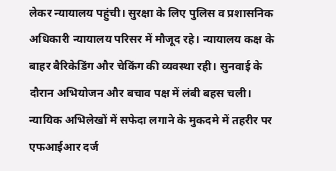लेकर न्यायालय पहुंची। सुरक्षा के लिए पुलिस व प्रशासनिक अधिकारी न्यायालय परिसर में मौजूद रहे। न्यायालय कक्ष के बाहर बैरिकेडिंग और चेकिंग की व्यवस्था रही। सुनवाई के दौरान अभियोजन और बचाव पक्ष में लंबी बहस चली। न्यायिक अभिलेखों में सफेदा लगाने के मुकदमे में तहरीर पर एफआईआर दर्ज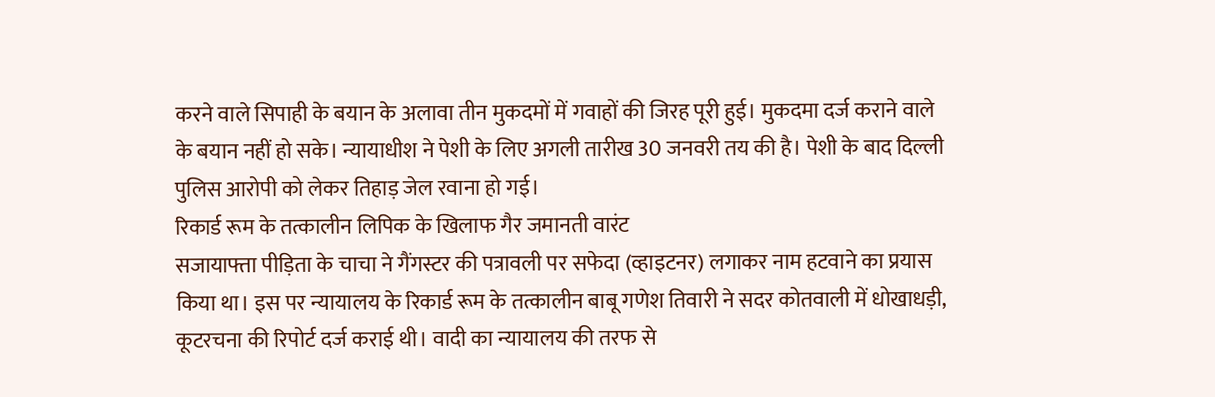करने वाले सिपाही के बयान के अलावा तीन मुकदमों में गवाहों की जिरह पूरी हुई। मुकदमा दर्ज कराने वाले के बयान नहीं हो सके। न्यायाधीश ने पेशी के लिए अगली तारीख 30 जनवरी तय की है। पेशी के बाद दिल्ली पुलिस आरोपी को लेकर तिहाड़ जेल रवाना हो गई।
रिकार्ड रूम के तत्कालीन लिपिक के खिलाफ गैर जमानती वारंट
सजायाफ्ता पीड़िता के चाचा ने गैंगस्टर की पत्रावली पर सफेदा (व्हाइटनर) लगाकर नाम हटवाने का प्रयास किया था। इस पर न्यायालय के रिकार्ड रूम के तत्कालीन बाबू गणेश तिवारी ने सदर कोतवाली में धोखाधड़ी, कूटरचना की रिपोर्ट दर्ज कराई थी। वादी का न्यायालय की तरफ से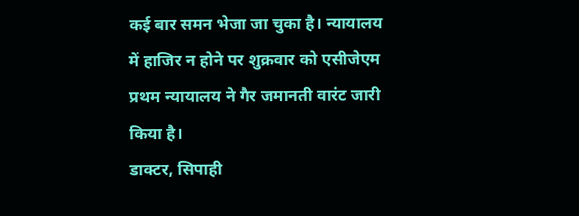कई बार समन भेजा जा चुका है। न्यायालय में हाजिर न होने पर शुक्रवार को एसीजेएम प्रथम न्यायालय ने गैर जमानती वारंट जारी किया है।
डाक्टर, सिपाही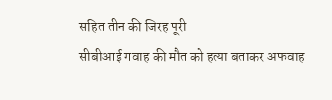सहित तीन की जिरह पूरी
सीबीआई गवाह की मौत को हत्या बताकर अफवाह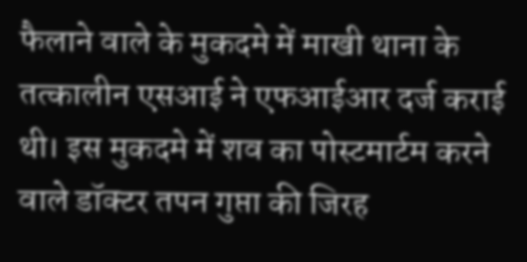फैलाने वाले के मुकदमे में माखी थाना के तत्कालीन एसआई ने एफआईआर दर्ज कराई थी। इस मुकदमे में शव का पोस्टमार्टम करने वाले डॉक्टर तपन गुप्ता की जिरह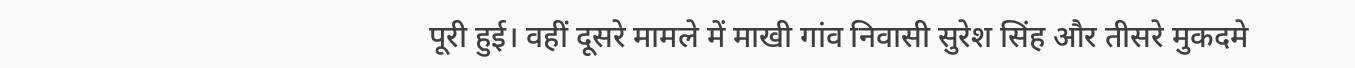पूरी हुई। वहीं दूसरे मामले में माखी गांव निवासी सुरेश सिंह और तीसरे मुकदमे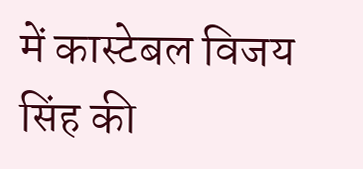में कास्टेबल विजय सिंह की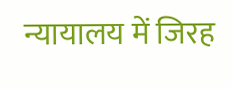न्यायालय में जिरह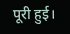पूरी हुई।